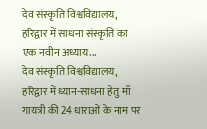देव संस्कृति विश्वविद्यालय, हरिद्वार में साधना संस्कृति का एक नवीन अध्याय...
देव संस्कृति विश्वविद्यालय, हरिद्वार में ध्यान-साधना हेतु माँ गायत्री की 24 धाराओं के नाम पर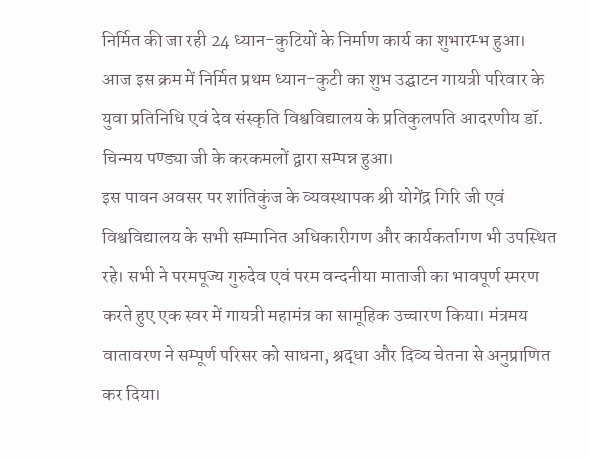निर्मित की जा रही 24 ध्यान-कुटियों के निर्माण कार्य का शुभारम्भ हुआ।
आज इस क्रम में निर्मित प्रथम ध्यान-कुटी का शुभ उद्घाटन गायत्री परिवार के युवा प्रतिनिधि एवं देव संस्कृति विश्वविद्यालय के प्रतिकुलपति आदरणीय डॉ. चिन्मय पण्ड्या जी के करकमलों द्वारा सम्पन्न हुआ।
इस पावन अवसर पर शांतिकुंज के व्यवस्थापक श्री योगेंद्र गिरि जी एवं विश्वविद्यालय के सभी सम्मानित अधिकारीगण और कार्यकर्तागण भी उपस्थित रहे। सभी ने परमपूज्य गुरुदेव एवं परम वन्दनीया माताजी का भावपूर्ण स्मरण करते हुए एक स्वर में गायत्री महामंत्र का सामूहिक उच्चारण किया। मंत्रमय वातावरण ने सम्पूर्ण परिसर को साधना, श्रद्धा और दिव्य चेतना से अनुप्राणित कर दिया।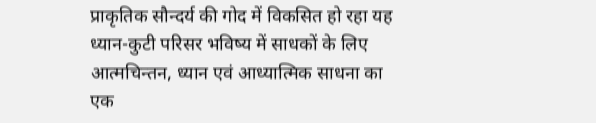प्राकृतिक सौन्दर्य की गोद में विकसित हो रहा यह ध्यान-कुटी परिसर भविष्य में साधकों के लिए आत्मचिन्तन, ध्यान एवं आध्यात्मिक साधना का एक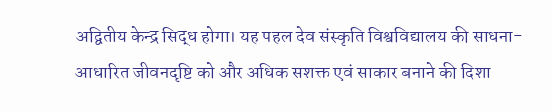अद्वितीय केन्द्र सिद्ध होगा। यह पहल देव संस्कृति विश्वविद्यालय की साधना-आधारित जीवनदृष्टि को और अधिक सशक्त एवं साकार बनाने की दिशा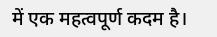में एक महत्वपूर्ण कदम है।